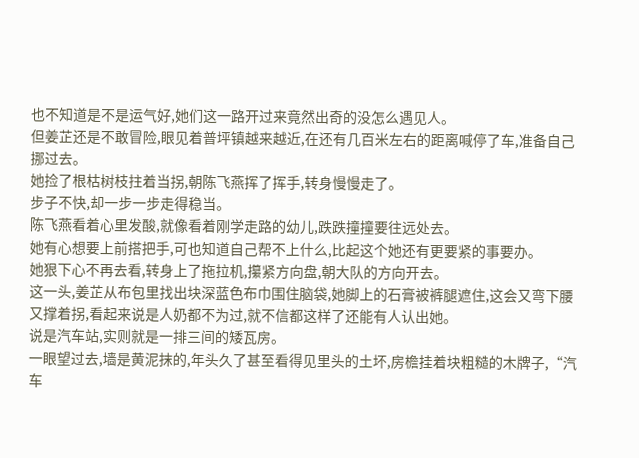也不知道是不是运气好,她们这一路开过来竟然出奇的没怎么遇见人。
但姜芷还是不敢冒险,眼见着普坪镇越来越近,在还有几百米左右的距离喊停了车,准备自己挪过去。
她捡了根枯树枝拄着当拐,朝陈飞燕挥了挥手,转身慢慢走了。
步子不快,却一步一步走得稳当。
陈飞燕看着心里发酸,就像看着刚学走路的幼儿,跌跌撞撞要往远处去。
她有心想要上前搭把手,可也知道自己帮不上什么,比起这个她还有更要紧的事要办。
她狠下心不再去看,转身上了拖拉机,攥紧方向盘,朝大队的方向开去。
这一头,姜芷从布包里找出块深蓝色布巾围住脑袋,她脚上的石膏被裤腿遮住,这会又弯下腰又撑着拐,看起来说是人奶都不为过,就不信都这样了还能有人认出她。
说是汽车站,实则就是一排三间的矮瓦房。
一眼望过去,墙是黄泥抹的,年头久了甚至看得见里头的土坏,房檐挂着块粗糙的木牌子,“汽车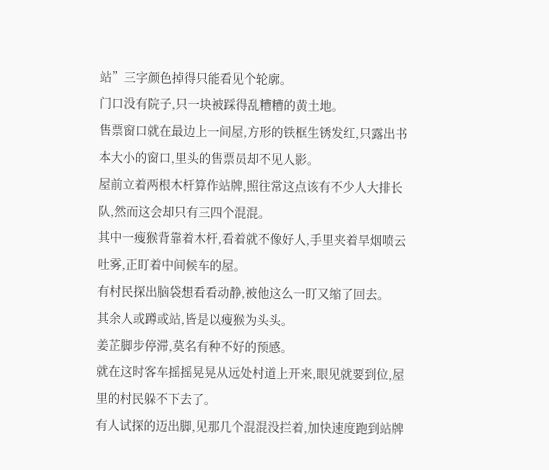站”三字颜色掉得只能看见个轮廓。
门口没有院子,只一块被踩得乱糟糟的黄土地。
售票窗口就在最边上一间屋,方形的铁框生锈发红,只露出书本大小的窗口,里头的售票员却不见人影。
屋前立着两根木杆算作站牌,照往常这点该有不少人大排长队,然而这会却只有三四个混混。
其中一瘦猴背靠着木杆,看着就不像好人,手里夹着旱烟喷云吐雾,正盯着中间候车的屋。
有村民探出脑袋想看看动静,被他这么一盯又缩了回去。
其余人或蹲或站,皆是以瘦猴为头头。
姜芷脚步停滞,莫名有种不好的预感。
就在这时客车摇摇晃晃从远处村道上开来,眼见就要到位,屋里的村民躲不下去了。
有人试探的迈出脚,见那几个混混没拦着,加快速度跑到站牌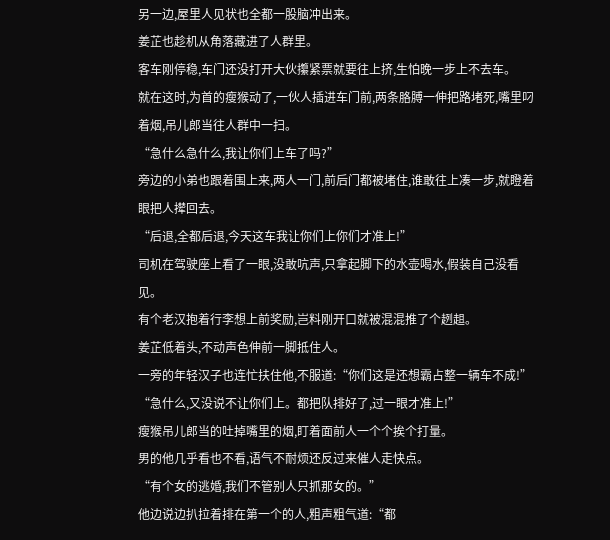另一边,屋里人见状也全都一股脑冲出来。
姜芷也趁机从角落藏进了人群里。
客车刚停稳,车门还没打开大伙攥紧票就要往上挤,生怕晚一步上不去车。
就在这时,为首的瘦猴动了,一伙人插进车门前,两条胳膊一伸把路堵死,嘴里叼着烟,吊儿郎当往人群中一扫。
“急什么急什么,我让你们上车了吗?”
旁边的小弟也跟着围上来,两人一门,前后门都被堵住,谁敢往上凑一步,就瞪着眼把人撵回去。
“后退,全都后退,今天这车我让你们上你们才准上!”
司机在驾驶座上看了一眼,没敢吭声,只拿起脚下的水壶喝水,假装自己没看见。
有个老汉抱着行李想上前奖励,岂料刚开口就被混混推了个趔趄。
姜芷低着头,不动声色伸前一脚抵住人。
一旁的年轻汉子也连忙扶住他,不服道:“你们这是还想霸占整一辆车不成!”
“急什么,又没说不让你们上。都把队排好了,过一眼才准上!”
瘦猴吊儿郎当的吐掉嘴里的烟,盯着面前人一个个挨个打量。
男的他几乎看也不看,语气不耐烦还反过来催人走快点。
“有个女的逃婚,我们不管别人只抓那女的。”
他边说边扒拉着排在第一个的人,粗声粗气道:“都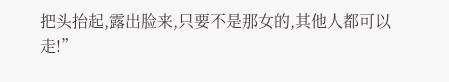把头抬起,露出脸来,只要不是那女的,其他人都可以走!”